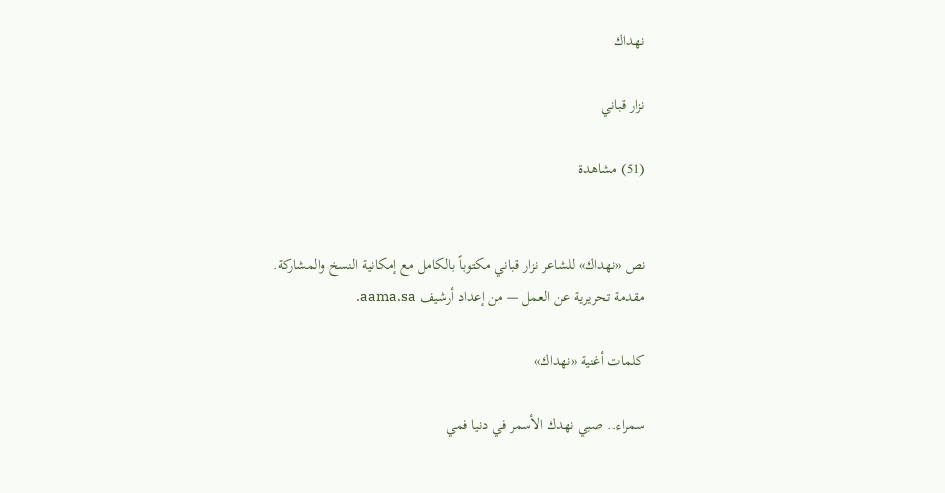نهداك

نزار قباني

(51) مشاهدة


نص «نهداك» للشاعر نزار قباني مكتوباً بالكامل مع إمكانية النسخ والمشاركة.
مقدمة تحريرية عن العمل — من إعداد أرشيف aama.sa.

كلمات أغنية «نهداك»

سمراء.. صبي نهدك الأسمر في دنيا فمي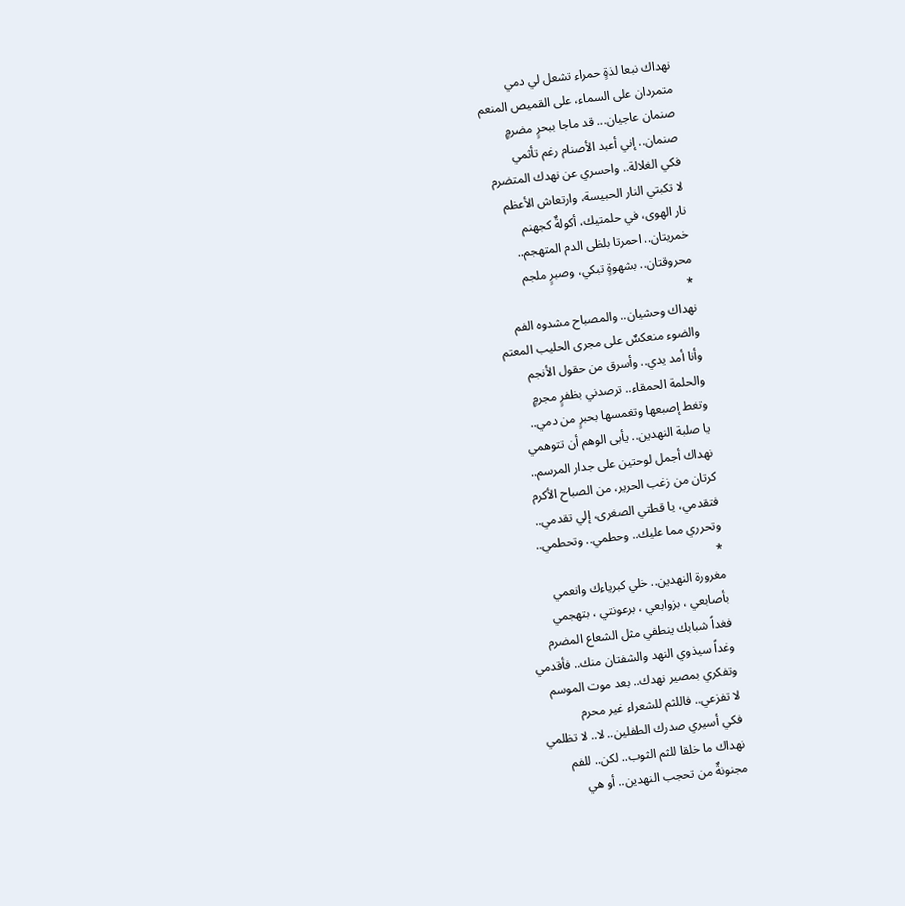نهداك نبعا لذةٍ حمراء تشعل لي دمي
متمردان على السماء، على القميص المنعم
صنمان عاجيان... قد ماجا ببحرٍ مضرمٍ
صنمان.. إني أعبد الأصنام رغم تأثمي
فكي الغلالة.. واحسري عن نهدك المتضرم
لا تكبتي النار الحبيسة، وارتعاش الأعظم
نار الهوى، في حلمتيك، أكولةٌ كجهنم
خمريتان.. احمرتا بلظى الدم المتهجم..
محروقتان.. بشهوةٍ تبكي، وصبرٍ ملجم
*
نهداك وحشيان.. والمصباح مشدوه الفم
والضوء منعكسٌ على مجرى الحليب المعتم
وأنا أمد يدي.. وأسرق من حقول الأنجم
والحلمة الحمقاء.. ترصدني بظفرٍ مجرمٍ
وتغط إصبعها وتغمسها بحبرٍ من دمي..
يا صلبة النهدين.. يأبى الوهم أن تتوهمي
نهداك أجمل لوحتين على جدار المرسم..
كرتان من زغب الحرير، من الصباح الأكرم
فتقدمي، يا قطتي الصغرى، إلي تقدمي..
وتحرري مما عليك.. وحطمي.. وتحطمي..
*
مغرورة النهدين.. خلي كبرياءك وانعمي
بأصابعي ، بزوابعي ، برعونتي ، بتهجمي
فغداً شبابك ينطفي مثل الشعاع المضرم
وغداً سيذوي النهد والشفتان منك.. فأقدمي
وتفكري بمصير نهدك.. بعد موت الموسم
لا تفزعي.. فاللثم للشعراء غير محرم
فكي أسيري صدرك الطفلين.. لا.. لا تظلمي
نهداك ما خلقا للثم الثوب.. لكن.. للفم
مجنونةٌ من تحجب النهدين.. أو هي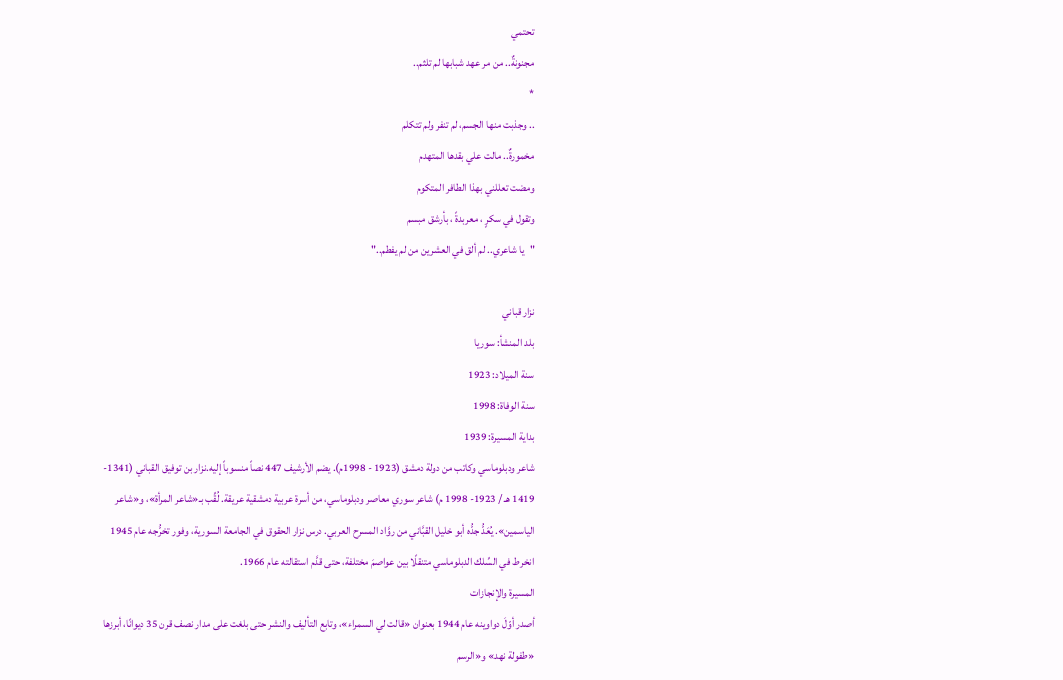تحتمي
مجنونةٌ.. من مر عهد شبابها لم تلثم..
*
.. وجذبت منها الجسم، لم تنفر ولم تتكلم
مخمورةٌ.. مالت علي بقدها المتهدم
ومضت تعللني بهذا الطافر المتكوم
وتقول في سكرٍ ، معربدةً ، بأرشق مبسم
"يا شاعري.. لم ألق في العشرين من لم يفطم.."

نزار قباني
بلد المنشأ: سوريا
سنة الميلاد: 1923
سنة الوفاة: 1998
بداية المسيرة: 1939
شاعر ودبلوماسي وكاتب من دولة دمشق (1923 - 1998م). يضم الأرشيف 447 نصاً منسوباً إليه.نزار بن توفيق القباني (1341- 1419 هـ / 1923- 1998 م) شاعر سوري معاصر ودبلوماسي، من أسرة عربية دمشقية عريقة. لُقِّب بـ«شاعر المرأة»، و«شاعر الياسمين». يُعَدُّ جدُّه أبو خليل القبَّاني من روَّاد المسرح العربي. درس نزار الحقوق في الجامعة السورية، وفور تخرُّجه عام 1945 انخرط في السِّلك الدبلوماسي متنقلًا بين عواصمَ مختلفة، حتى قدَّم استقالته عام 1966.
المسيرة والإنجازات
أصدر أوّلَ دواوينه عام 1944 بعنوان «قالت لي السمراء»، وتابع التأليف والنشر حتى بلغت على مدار نصف قرن 35 ديوانًا، أبرزها «طفولة نهد» و«الرسم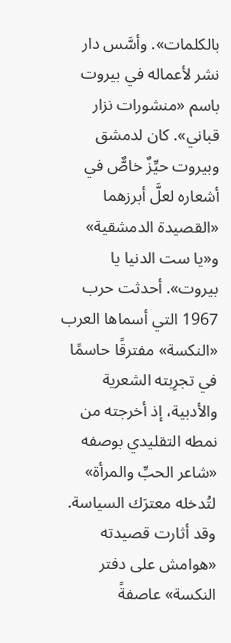بالكلمات». وأسَّس دار نشر لأعماله في بيروت باسم «منشورات نزار قباني». كان لدمشق وبيروت حيِّزٌ خاصٌّ في أشعاره لعلَّ أبرزهما «القصيدة الدمشقية» و«يا ست الدنيا يا بيروت». أحدثت حرب 1967 التي أسماها العرب «النكسة» مفترقًا حاسمًا في تجرِبته الشعرية والأدبية، إذ أخرجته من نمطه التقليدي بوصفه «شاعر الحبِّ والمرأة» لتُدخله معترَك السياسة. وقد أثارت قصيدته «هوامش على دفتر النكسة» عاصفةً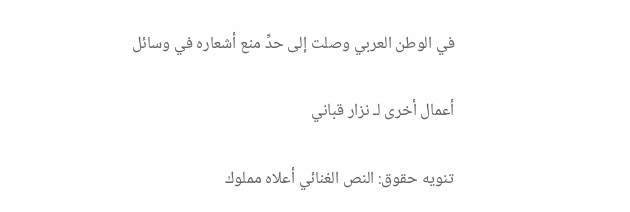في الوطن العربي وصلت إلى حدِّ منع أشعاره في وسائل

أعمال أخرى لـ نزار قباني

تنويه حقوق: النص الغنائي أعلاه مملوك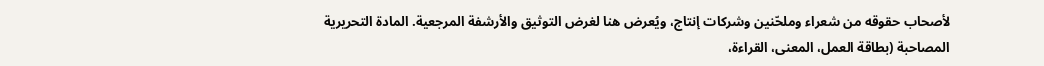لأصحاب حقوقه من شعراء وملحّنين وشركات إنتاج، ويُعرض هنا لغرض التوثيق والأرشفة المرجعية. المادة التحريرية المصاحبة (بطاقة العمل، المعنى، القراءة،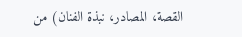القصة، المصادر، نبذة الفنان) من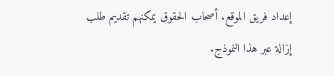إعداد فريق الموقع. أصحاب الحقوق يمكنهم تقديم طلب إزالة عبر هذا النموذج.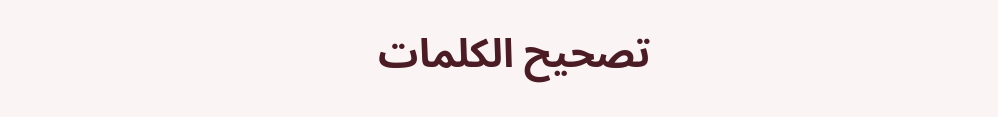تصحيح الكلمات